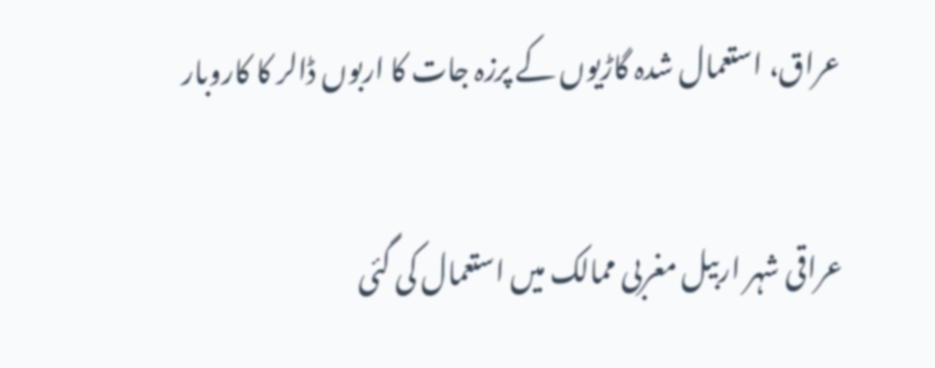عراق، استعمال شدہ گاڑیوں کے پرزہ جات کا اربوں ڈالر کا کاروبار

عراقی شہر اربیل مغربی ممالک میں استعمال کی گئی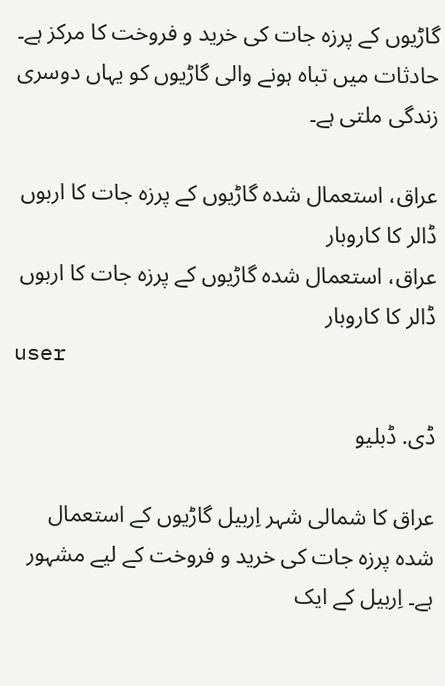گاڑیوں کے پرزہ جات کی خرید و فروخت کا مرکز ہے۔ حادثات میں تباہ ہونے والی گاڑیوں کو یہاں دوسری زندگی ملتی ہے۔

عراق، استعمال شدہ گاڑیوں کے پرزہ جات کا اربوں ڈالر کا کاروبار
عراق، استعمال شدہ گاڑیوں کے پرزہ جات کا اربوں ڈالر کا کاروبار
user

ڈی. ڈبلیو

عراق کا شمالی شہر اِربیل گاڑیوں کے استعمال شدہ پرزہ جات کی خرید و فروخت کے لیے مشہور ہے۔ اِربیل کے ایک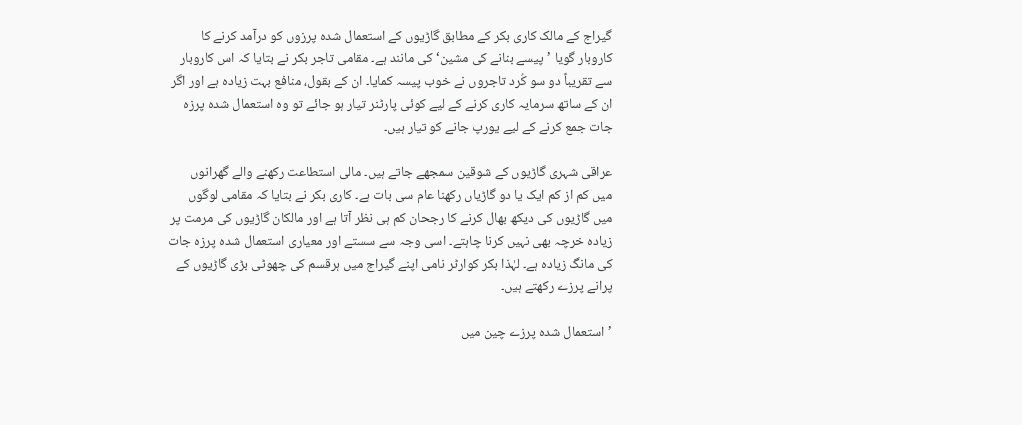گیراج کے مالک کاری بکر کے مطابق گاڑیوں کے استعمال شدہ پرزوں کو درآمد کرنے کا کاروبار گویا ’پیسے بنانے کی مشین‘ کی مانند ہے۔ مقامی تاجر بکر نے بتایا کہ اس کاروبار سے تقریباً دو سو کُرد تاجروں نے خوب پیسہ کمایا۔ ان کے بقول، منافع بہت زیادہ ہے اور اگر ان کے ساتھ سرمایہ کاری کرنے کے لیے کوئی پارٹنر تیار ہو جائے تو وہ استعمال شدہ پرزہ جات جمع کرنے کے لیے یورپ جانے کو تیار ہیں۔

عراقی شہری گاڑیوں کے شوقین سمجھے جاتے ہیں۔ مالی استطاعت رکھنے والے گھرانوں میں کم از کم ایک یا دو گاڑیاں رکھنا عام سی بات ہے۔ کاری بکر نے بتایا کہ مقامی لوگوں میں گاڑیوں کی دیکھ بھال کرنے کا رجحان کم ہی نظر آتا ہے اور مالکان گاڑیوں کی مرمت پر زیادہ خرچہ بھی نہیں کرنا چاہتے۔ اسی وجہ سے سستے اور معیاری استعمال شدہ پرزہ جات کی مانگ زیادہ ہے۔ لہٰذا بکر کوارٹر نامی اپنے گیراج میں ہرقسم کی چھوٹی بڑی گاڑیوں کے پرانے پرزے رکھتے ہیں۔

’استعمال شدہ پرزے چین میں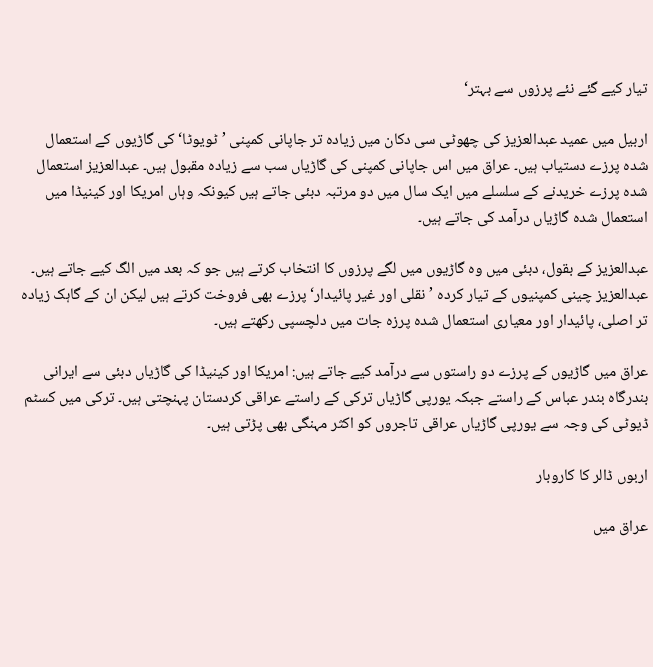تیار کیے گئے نئے پرزوں سے بہتر‘

اربیل میں عمید عبدالعزیز کی چھوٹی سی دکان میں زیادہ تر جاپانی کمپنی ’ٹویوٹا‘ کی گاڑیوں کے استعمال شدہ پرزے دستیاب ہیں۔ عراق میں اس جاپانی کمپنی کی گاڑیاں سب سے زیادہ مقبول ہیں۔ عبدالعزیز استعمال شدہ پرزے خریدنے کے سلسلے میں ایک سال میں دو مرتبہ دبئی جاتے ہیں کیونکہ وہاں امریکا اور کینیڈا میں استعمال شدہ گاڑیاں درآمد کی جاتے ہیں۔

عبدالعزیز کے بقول، دبئی میں وہ گاڑیوں میں لگے پرزوں کا انتخاب کرتے ہیں جو کہ بعد میں الگ کیے جاتے ہیں۔ عبدالعزیز چینی کمپنیوں کے تیار کردہ ’نقلی اور غیر پائیدار‘ پرزے بھی فروخت کرتے ہیں لیکن ان کے گاہک زیادہ تر اصلی، پائیدار اور معیاری استعمال شدہ پرزہ جات میں دلچسپی رکھتے ہیں۔

عراق میں گاڑیوں کے پرزے دو راستوں سے درآمد کیے جاتے ہیں: امریکا اور کینیڈا کی گاڑیاں دبئی سے ایرانی بندرگاہ بندر عباس کے راستے جبکہ یورپی گاڑیاں ترکی کے راستے عراقی کردستان پہنچتی ہیں۔ ترکی میں کسٹم ڈیوٹی کی وجہ سے یورپی گاڑیاں عراقی تاجروں کو اکثر مہنگی بھی پڑتی ہیں۔

اربوں ڈالر کا کاروبار

عراق میں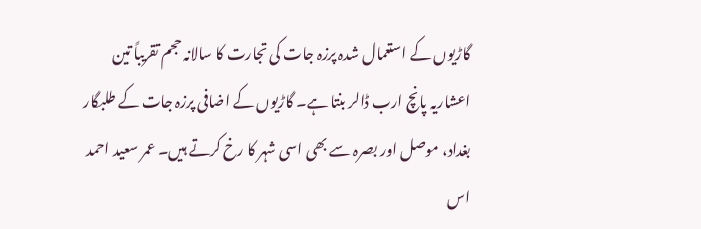گاڑیوں کے استعمال شدہ پرزہ جات کی تجارت کا سالانہ حجم تقریباً تین اعشاریہ پانچ ارب ڈالر بنتا ہے۔ گاڑیوں کے اضافی پرزہ جات کے طلبگار بغداد، موصل اور بصرہ سے بھی اسی شہر کا رخ کرتے ہیں۔ عمر سعید احمد اس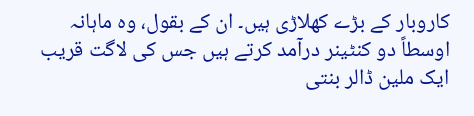کاروبار کے بڑے کھلاڑی ہیں۔ ان کے بقول، وہ ماہانہ اوسطاً دو کنٹینر درآمد کرتے ہیں جس کی لاگت قریب ایک ملین ڈالر بنتی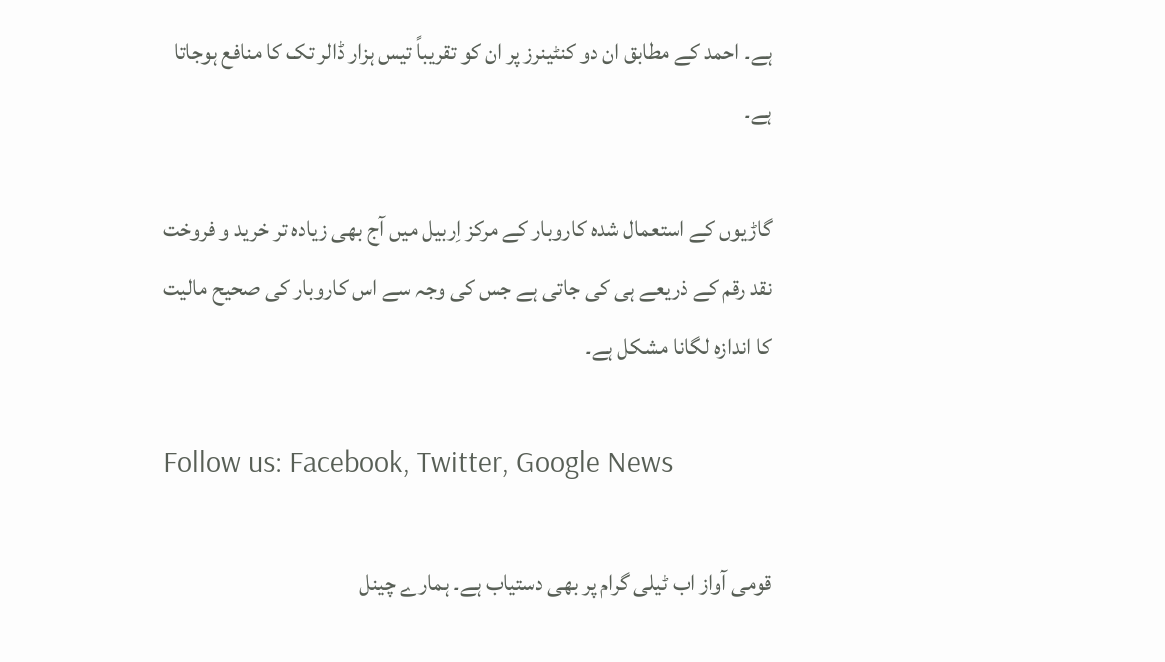ہے۔ احمد کے مطابق ان دو کنٹینرز پر ان کو تقریباً تیس ہزار ڈالر تک کا منافع ہوجاتا ہے۔

گاڑیوں کے استعمال شدہ کاروبار کے مرکز اِربیل میں آج بھی زیادہ تر خرید و فروخت نقد رقم کے ذریعے ہی کی جاتی ہے جس کی وجہ سے اس کاروبار کی صحیح مالیت کا اندازہ لگانا مشکل ہے۔

Follow us: Facebook, Twitter, Google News

قومی آواز اب ٹیلی گرام پر بھی دستیاب ہے۔ ہمارے چینل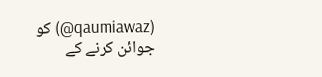(qaumiawaz@) کو جوائن کرنے کے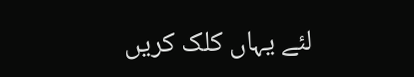لئے یہاں کلک کریں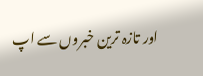اور تازہ ترین خبروں سے اپ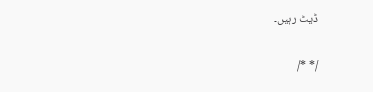ڈیٹ رہیں۔


/* */